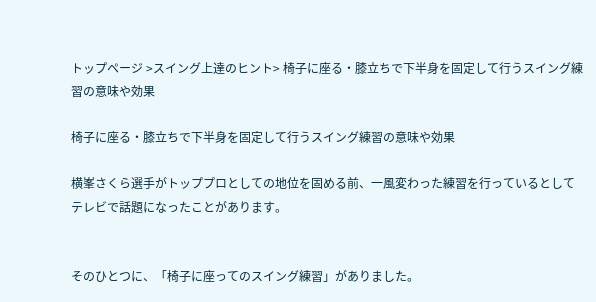トップページ >スイング上達のヒント> 椅子に座る・膝立ちで下半身を固定して行うスイング練習の意味や効果

椅子に座る・膝立ちで下半身を固定して行うスイング練習の意味や効果

横峯さくら選手がトッププロとしての地位を固める前、一風変わった練習を行っているとしてテレビで話題になったことがあります。


そのひとつに、「椅子に座ってのスイング練習」がありました。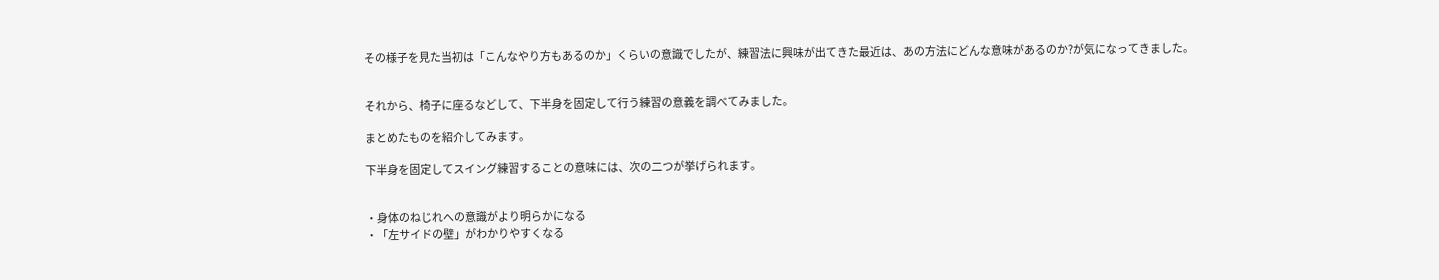その様子を見た当初は「こんなやり方もあるのか」くらいの意識でしたが、練習法に興味が出てきた最近は、あの方法にどんな意味があるのか?が気になってきました。


それから、椅子に座るなどして、下半身を固定して行う練習の意義を調べてみました。

まとめたものを紹介してみます。

下半身を固定してスイング練習することの意味には、次の二つが挙げられます。


・身体のねじれへの意識がより明らかになる
・「左サイドの壁」がわかりやすくなる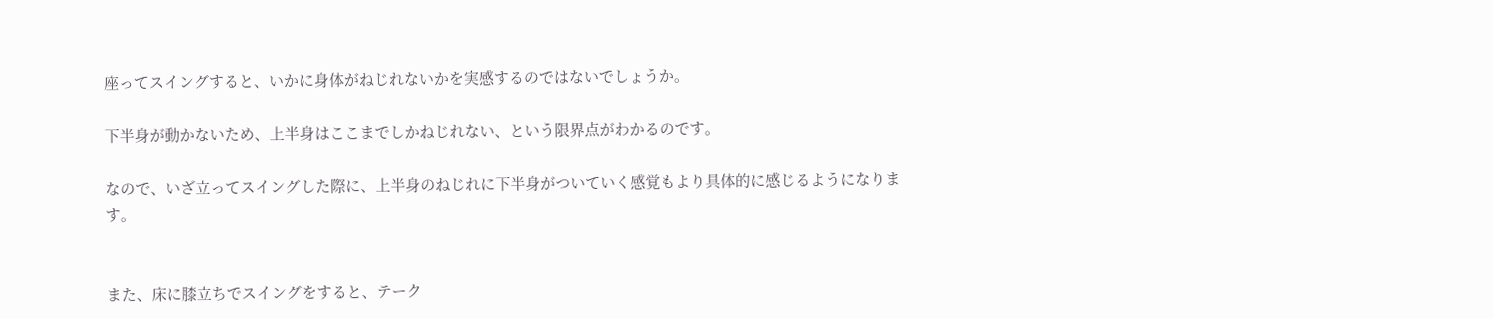座ってスイングすると、いかに身体がねじれないかを実感するのではないでしょうか。

下半身が動かないため、上半身はここまでしかねじれない、という限界点がわかるのです。

なので、いざ立ってスイングした際に、上半身のねじれに下半身がついていく感覚もより具体的に感じるようになります。


また、床に膝立ちでスイングをすると、テーク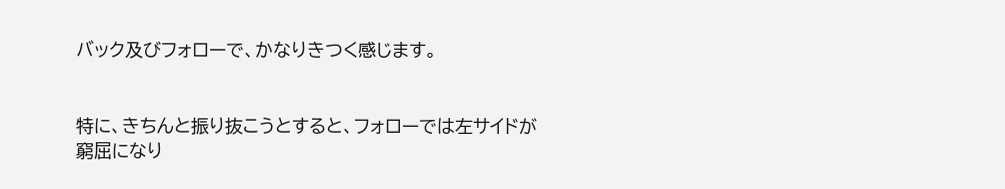バック及びフォローで、かなりきつく感じます。


特に、きちんと振り抜こうとすると、フォローでは左サイドが窮屈になり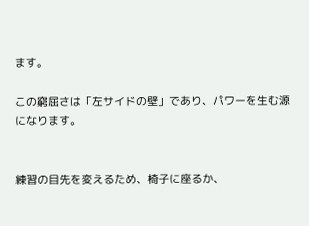ます。

この窮屈さは「左サイドの壁」であり、パワーを生む源になります。


練習の目先を変えるため、椅子に座るか、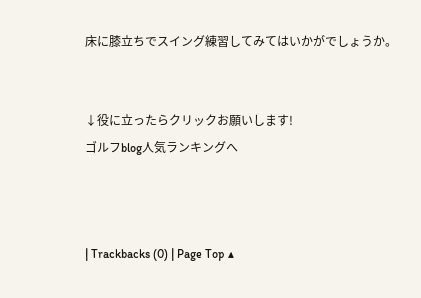床に膝立ちでスイング練習してみてはいかがでしょうか。


↓役に立ったらクリックお願いします!
ゴルフblog人気ランキングへ



| Trackbacks (0) | Page Top ▲